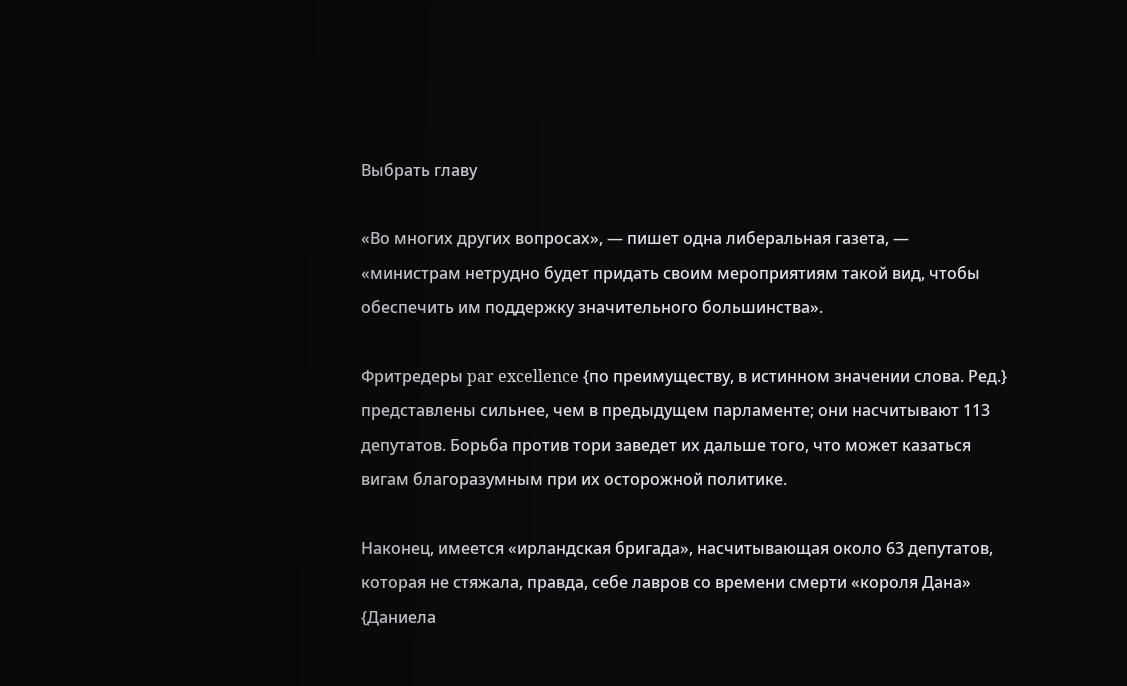Выбрать главу

«Во многих других вопросах», — пишет одна либеральная газета, — «министрам нетрудно будет придать своим мероприятиям такой вид, чтобы обеспечить им поддержку значительного большинства».

Фритредеры par excellence {по преимуществу, в истинном значении слова. Ред.} представлены сильнее, чем в предыдущем парламенте; они насчитывают 113 депутатов. Борьба против тори заведет их дальше того, что может казаться вигам благоразумным при их осторожной политике.

Наконец, имеется «ирландская бригада», насчитывающая около 63 депутатов, которая не стяжала, правда, себе лавров со времени смерти «короля Дана» {Даниела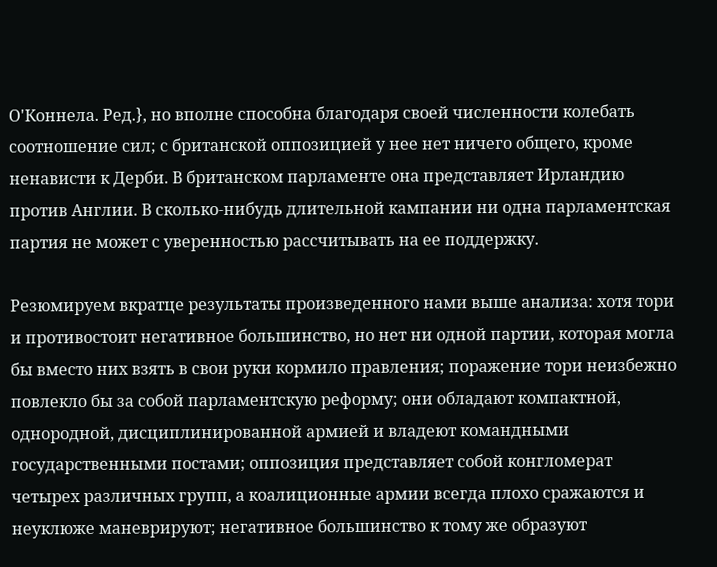О'Коннела. Ред.}, но вполне способна благодаря своей численности колебать соотношение сил; с британской оппозицией у нее нет ничего общего, кроме ненависти к Дерби. В британском парламенте она представляет Ирландию против Англии. В сколько-нибудь длительной кампании ни одна парламентская партия не может с уверенностью рассчитывать на ее поддержку.

Резюмируем вкратце результаты произведенного нами выше анализа: хотя тори и противостоит негативное большинство, но нет ни одной партии, которая могла бы вместо них взять в свои руки кормило правления; поражение тори неизбежно повлекло бы за собой парламентскую реформу; они обладают компактной, однородной, дисциплинированной армией и владеют командными государственными постами; оппозиция представляет собой конгломерат четырех различных групп, а коалиционные армии всегда плохо сражаются и неуклюже маневрируют; негативное большинство к тому же образуют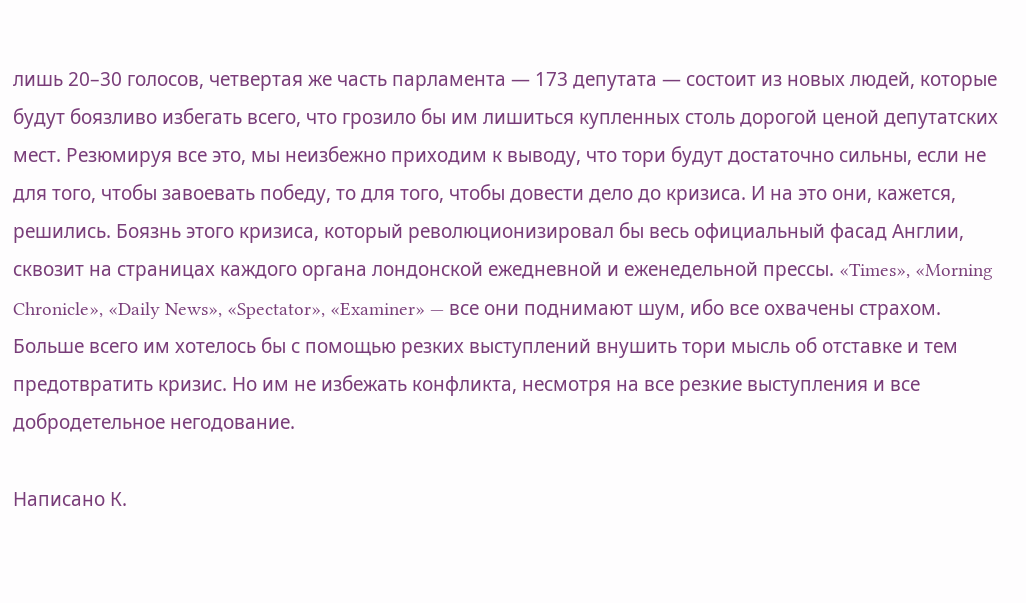лишь 20–30 голосов, четвертая же часть парламента — 173 депутата — состоит из новых людей, которые будут боязливо избегать всего, что грозило бы им лишиться купленных столь дорогой ценой депутатских мест. Резюмируя все это, мы неизбежно приходим к выводу, что тори будут достаточно сильны, если не для того, чтобы завоевать победу, то для того, чтобы довести дело до кризиса. И на это они, кажется, решились. Боязнь этого кризиса, который революционизировал бы весь официальный фасад Англии, сквозит на страницах каждого органа лондонской ежедневной и еженедельной прессы. «Times», «Morning Chronicle», «Daily News», «Spectator», «Examiner» — все они поднимают шум, ибо все охвачены страхом. Больше всего им хотелось бы с помощью резких выступлений внушить тори мысль об отставке и тем предотвратить кризис. Но им не избежать конфликта, несмотря на все резкие выступления и все добродетельное негодование.

Написано К.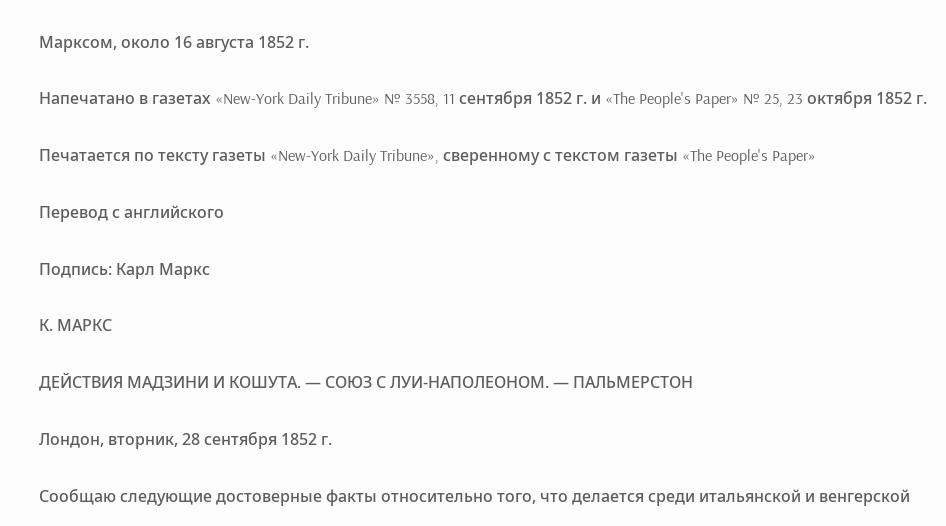Марксом, около 16 августа 1852 г.

Напечатано в газетах «New-York Daily Tribune» № 3558, 11 сентября 1852 г. и «The People's Paper» № 25, 23 октября 1852 г.

Печатается по тексту газеты «New-York Daily Tribune», сверенному с текстом газеты «The People's Paper»

Перевод с английского

Подпись: Карл Маркс

К. МАРКС

ДЕЙСТВИЯ МАДЗИНИ И КОШУТА. — СОЮЗ С ЛУИ-НАПОЛЕОНОМ. — ПАЛЬМЕРСТОН

Лондон, вторник, 28 сентября 1852 г.

Сообщаю следующие достоверные факты относительно того, что делается среди итальянской и венгерской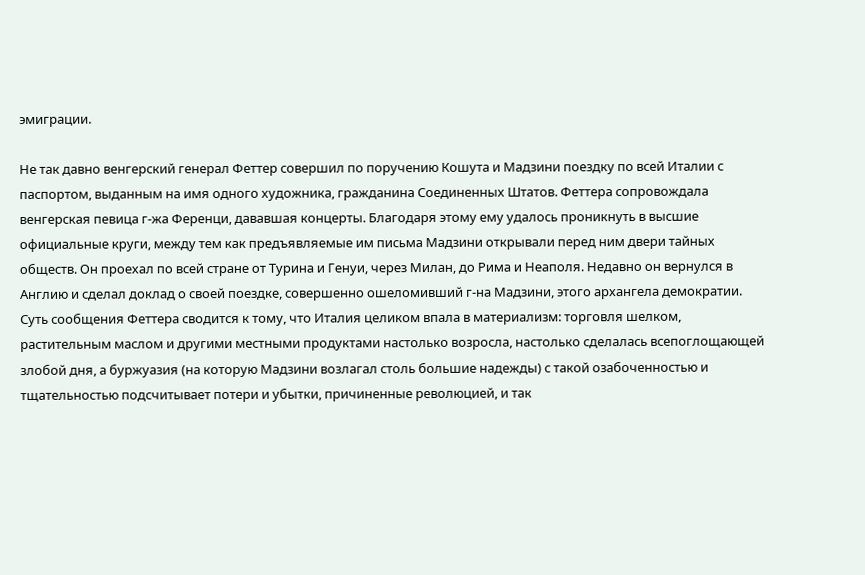эмиграции.

Не так давно венгерский генерал Феттер совершил по поручению Кошута и Мадзини поездку по всей Италии с паспортом, выданным на имя одного художника, гражданина Соединенных Штатов. Феттера сопровождала венгерская певица г-жа Ференци, дававшая концерты. Благодаря этому ему удалось проникнуть в высшие официальные круги, между тем как предъявляемые им письма Мадзини открывали перед ним двери тайных обществ. Он проехал по всей стране от Турина и Генуи, через Милан, до Рима и Неаполя. Недавно он вернулся в Англию и сделал доклад о своей поездке, совершенно ошеломивший г-на Мадзини, этого архангела демократии. Суть сообщения Феттера сводится к тому, что Италия целиком впала в материализм: торговля шелком, растительным маслом и другими местными продуктами настолько возросла, настолько сделалась всепоглощающей злобой дня, а буржуазия (на которую Мадзини возлагал столь большие надежды) с такой озабоченностью и тщательностью подсчитывает потери и убытки, причиненные революцией, и так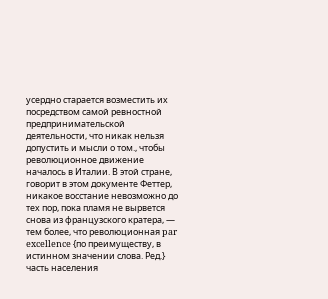усердно старается возместить их посредством самой ревностной предпринимательской деятельности, что никак нельзя допустить и мысли о том., чтобы революционное движение началось в Италии. В этой стране, говорит в этом документе Феттер, никакое восстание невозможно до тех пор, пока пламя не вырвется снова из французского кратера, — тем более, что революционная par excellence {по преимуществу, в истинном значении слова. Ред.} часть населения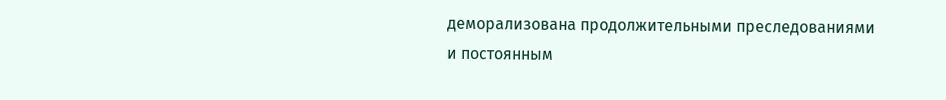деморализована продолжительными преследованиями и постоянным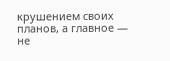крушением своих планов, а главное — не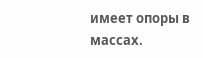имеет опоры в массах.